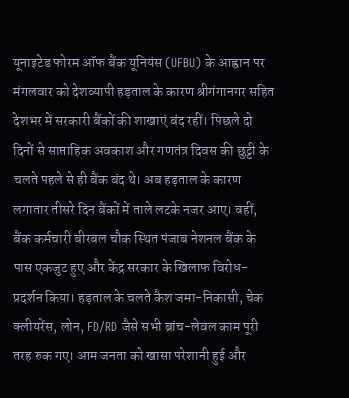यूनाइटेड फोरम ऑफ बैंक यूनियंस (UFBU) के आह्वान पर मंगलवार को देशव्यापी हड़ताल के कारण श्रीगंगानगर सहित देशभर में सरकारी बैंकों की शाखाएं बंद रहीं। पिछले दो दिनों से साप्ताहिक अवकाश और गणतंत्र दिवस की छुट्टी के चलते पहले से ही बैंक बंद थे। अब हड़ताल के कारण लगातार तीसरे दिन बैंकों में ताले लटके नजर आए। वहीं, बैंक कर्मचारी बीरबल चौक स्थित पंजाब नेशनल बैंक के पास एकजुट हुए और केंद्र सरकार के खिलाफ विरोध-प्रदर्शन किया। हड़ताल के चलते कैश जमा-निकासी, चेक क्लीयरेंस, लोन, FD/RD जैसे सभी ब्रांच-लेवल काम पूरी तरह रुक गए। आम जनता को खासा परेशानी हुई और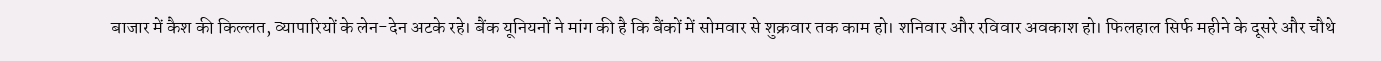बाजार में कैश की किल्लत, व्यापारियों के लेन-देन अटके रहे। बैंक यूनियनों ने मांग की है कि बैंकों में सोमवार से शुक्रवार तक काम हो। शनिवार और रविवार अवकाश हो। फिलहाल सिर्फ महीने के दूसरे और चौथे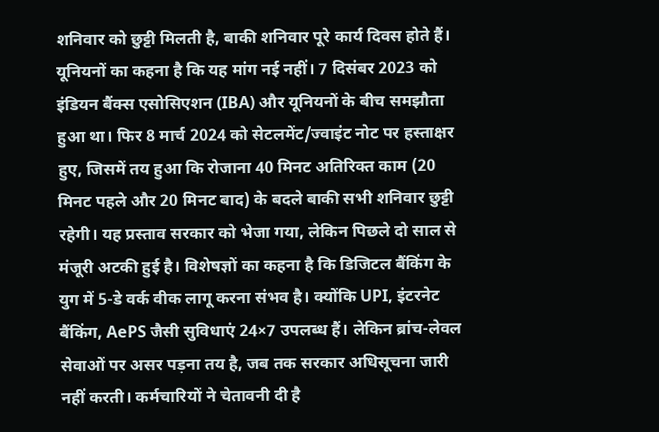शनिवार को छुट्टी मिलती है, बाकी शनिवार पूरे कार्य दिवस होते हैं। यूनियनों का कहना है कि यह मांग नई नहीं। 7 दिसंबर 2023 को इंडियन बैंक्स एसोसिएशन (IBA) और यूनियनों के बीच समझौता हुआ था। फिर 8 मार्च 2024 को सेटलमेंट/ज्वाइंट नोट पर हस्ताक्षर हुए, जिसमें तय हुआ कि रोजाना 40 मिनट अतिरिक्त काम (20 मिनट पहले और 20 मिनट बाद) के बदले बाकी सभी शनिवार छुट्टी रहेगी। यह प्रस्ताव सरकार को भेजा गया, लेकिन पिछले दो साल से मंजूरी अटकी हुई है। विशेषज्ञों का कहना है कि डिजिटल बैंकिंग के युग में 5-डे वर्क वीक लागू करना संभव है। क्योंकि UPI, इंटरनेट बैंकिंग, AePS जैसी सुविधाएं 24×7 उपलब्ध हैं। लेकिन ब्रांच-लेवल सेवाओं पर असर पड़ना तय है, जब तक सरकार अधिसूचना जारी नहीं करती। कर्मचारियों ने चेतावनी दी है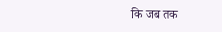कि जब तक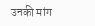उनकी मांग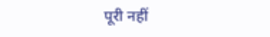पूरी नहीं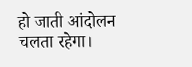हो जाती आंदोलन चलता रहेगा।